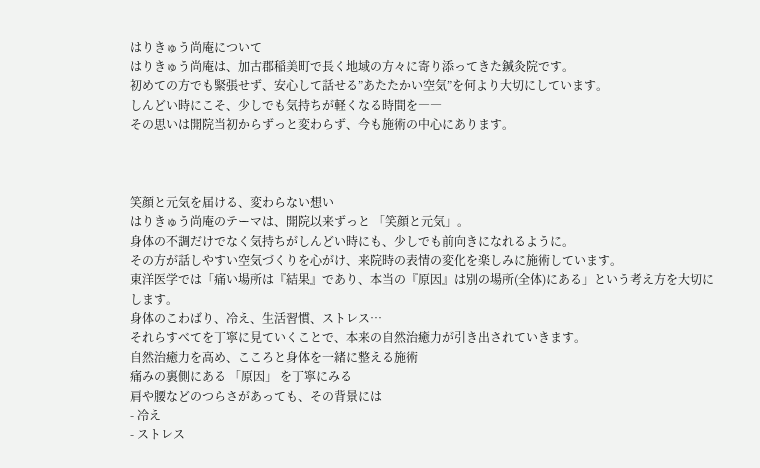はりきゅう尚庵について
はりきゅう尚庵は、加古郡稲美町で長く地域の方々に寄り添ってきた鍼灸院です。
初めての方でも緊張せず、安心して話せる”あたたかい空気”を何より大切にしています。
しんどい時にこそ、少しでも気持ちが軽くなる時間を――
その思いは開院当初からずっと変わらず、今も施術の中心にあります。



笑顔と元気を届ける、変わらない想い
はりきゅう尚庵のテーマは、開院以来ずっと 「笑顔と元気」。
身体の不調だけでなく気持ちがしんどい時にも、少しでも前向きになれるように。
その方が話しやすい空気づくりを心がけ、来院時の表情の変化を楽しみに施術しています。
東洋医学では「痛い場所は『結果』であり、本当の『原因』は別の場所(全体)にある」という考え方を大切にします。
身体のこわばり、冷え、生活習慣、ストレス…
それらすべてを丁寧に見ていくことで、本来の自然治癒力が引き出されていきます。
自然治癒力を高め、こころと身体を一緒に整える施術
痛みの裏側にある 「原因」 を丁寧にみる
肩や腰などのつらさがあっても、その背景には
- 冷え
- ストレス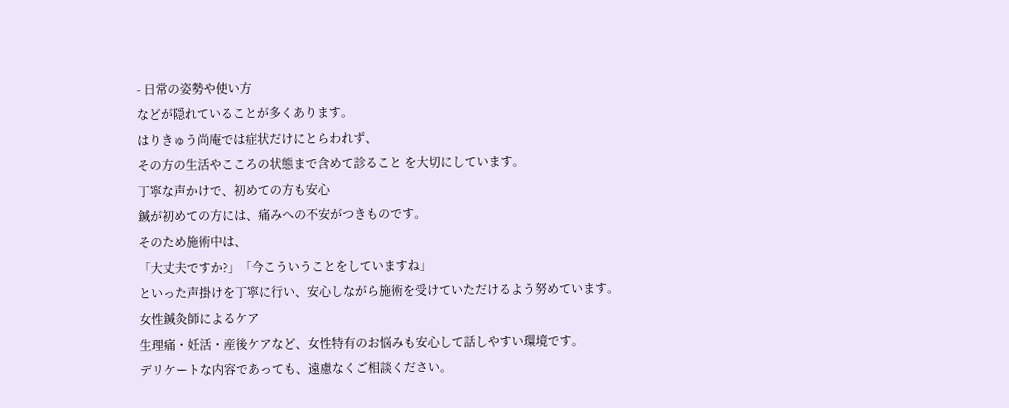- 日常の姿勢や使い方
などが隠れていることが多くあります。
はりきゅう尚庵では症状だけにとらわれず、
その方の生活やこころの状態まで含めて診ること を大切にしています。
丁寧な声かけで、初めての方も安心
鍼が初めての方には、痛みへの不安がつきものです。
そのため施術中は、
「大丈夫ですか?」「今こういうことをしていますね」
といった声掛けを丁寧に行い、安心しながら施術を受けていただけるよう努めています。
女性鍼灸師によるケア
生理痛・妊活・産後ケアなど、女性特有のお悩みも安心して話しやすい環境です。
デリケートな内容であっても、遠慮なくご相談ください。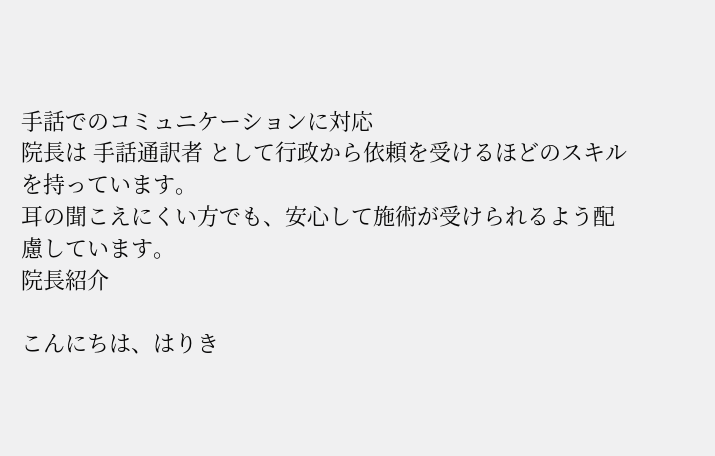手話でのコミュニケーションに対応
院長は 手話通訳者 として行政から依頼を受けるほどのスキルを持っています。
耳の聞こえにくい方でも、安心して施術が受けられるよう配慮しています。
院長紹介

こんにちは、はりき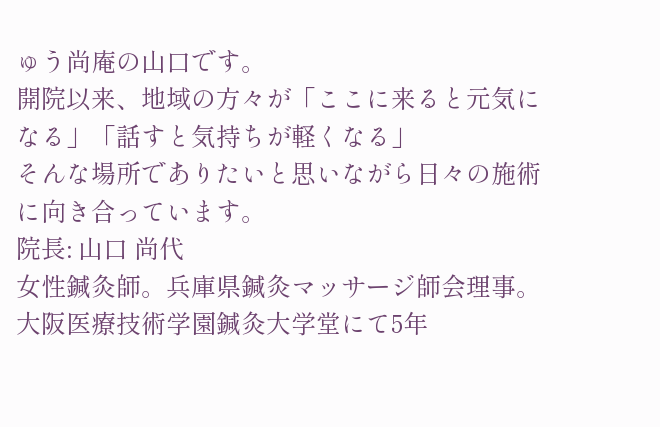ゅう尚庵の山口です。
開院以来、地域の方々が「ここに来ると元気になる」「話すと気持ちが軽くなる」
そんな場所でありたいと思いながら日々の施術に向き合っています。
院長: 山口 尚代
女性鍼灸師。兵庫県鍼灸マッサージ師会理事。
大阪医療技術学園鍼灸大学堂にて5年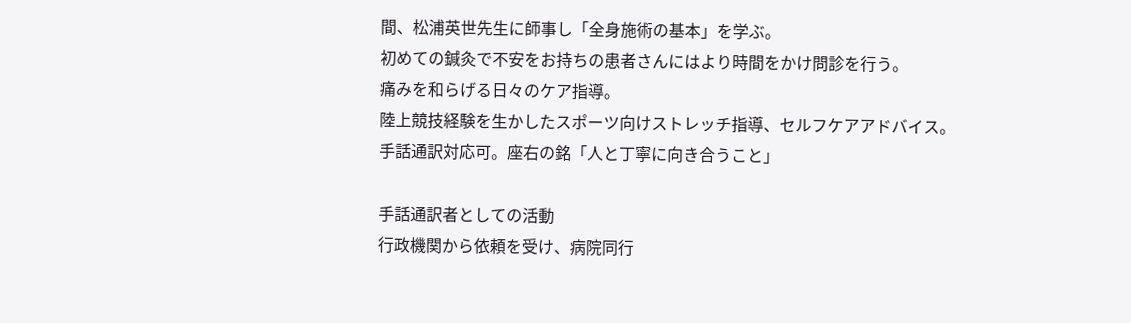間、松浦英世先生に師事し「全身施術の基本」を学ぶ。
初めての鍼灸で不安をお持ちの患者さんにはより時間をかけ問診を行う。
痛みを和らげる日々のケア指導。
陸上競技経験を生かしたスポーツ向けストレッチ指導、セルフケアアドバイス。
手話通訳対応可。座右の銘「人と丁寧に向き合うこと」

手話通訳者としての活動
行政機関から依頼を受け、病院同行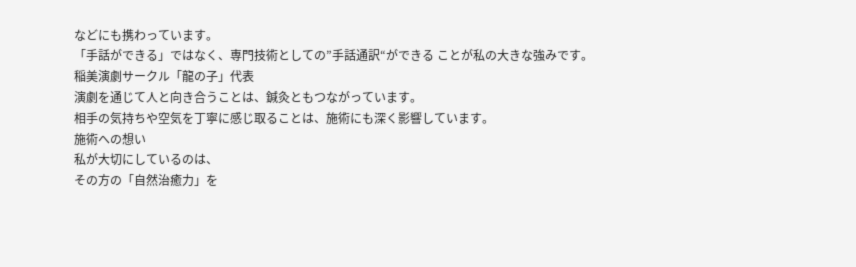などにも携わっています。
「手話ができる」ではなく、専門技術としての”手話通訳“ができる ことが私の大きな強みです。
稲美演劇サークル「龍の子」代表
演劇を通じて人と向き合うことは、鍼灸ともつながっています。
相手の気持ちや空気を丁寧に感じ取ることは、施術にも深く影響しています。
施術への想い
私が大切にしているのは、
その方の「自然治癒力」を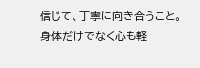信じて、丁寧に向き合うこと。
身体だけでなく心も軽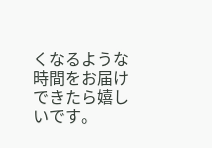くなるような時間をお届けできたら嬉しいです。